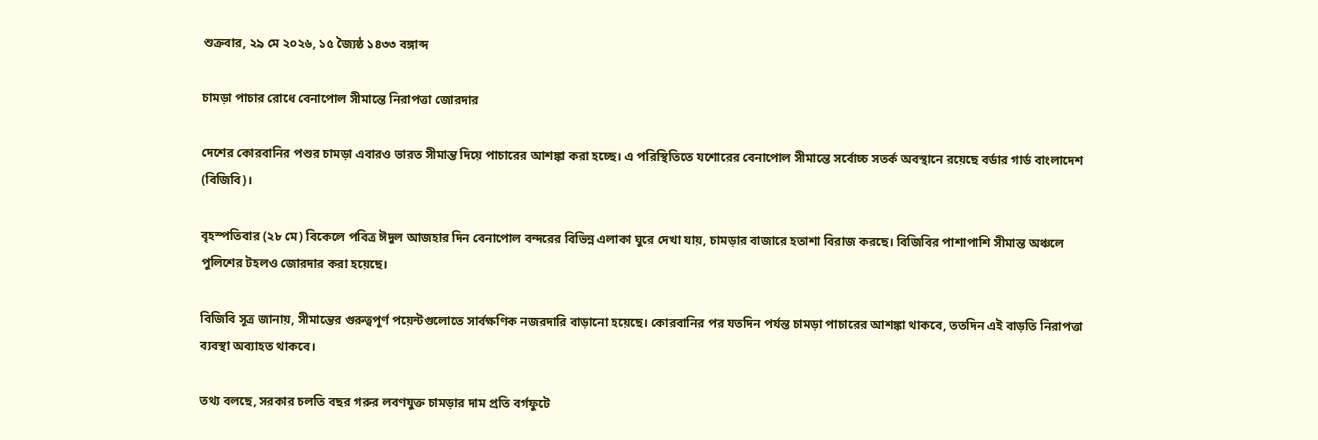শুক্রবার, ২৯ মে ২০২৬, ১৫ জ্যৈষ্ঠ ১৪৩৩ বঙ্গাব্দ

চামড়া পাচার রোধে বেনাপোল সীমান্তে নিরাপত্তা জোরদার

দেশের কোরবানির পশুর চামড়া এবারও ভারত সীমান্ত দিয়ে পাচারের আশঙ্কা করা হচ্ছে। এ পরিস্থিতিতে যশোরের বেনাপোল সীমান্তে সর্বোচ্চ সতর্ক অবস্থানে রয়েছে বর্ডার গার্ড বাংলাদেশ (বিজিবি)।

বৃহস্পতিবার (২৮ মে) বিকেলে পবিত্র ঈদুল আজহার দিন বেনাপোল বন্দরের বিভিন্ন এলাকা ঘুরে দেখা যায়, চামড়ার বাজারে হতাশা বিরাজ করছে। বিজিবির পাশাপাশি সীমান্ত অঞ্চলে পুলিশের টহলও জোরদার করা হয়েছে।

বিজিবি সূত্র জানায়, সীমান্তের গুরুত্বপূর্ণ পয়েন্টগুলোতে সার্বক্ষণিক নজরদারি বাড়ানো হয়েছে। কোরবানির পর যতদিন পর্যন্ত চামড়া পাচারের আশঙ্কা থাকবে, ততদিন এই বাড়তি নিরাপত্তা ব্যবস্থা অব্যাহত থাকবে।

তথ্য বলছে, সরকার চলতি বছর গরুর লবণযুক্ত চামড়ার দাম প্রতি বর্গফুটে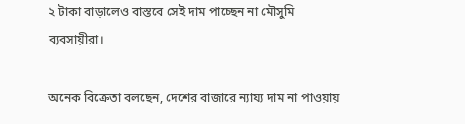২ টাকা বাড়ালেও বাস্তবে সেই দাম পাচ্ছেন না মৌসুমি ব্যবসায়ীরা।

অনেক বিক্রেতা বলছেন, দেশের বাজারে ন্যায্য দাম না পাওয়ায়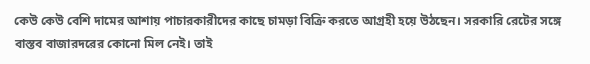কেউ কেউ বেশি দামের আশায় পাচারকারীদের কাছে চামড়া বিক্রি করতে আগ্রহী হয়ে উঠছেন। সরকারি রেটের সঙ্গে বাস্তব বাজারদরের কোনো মিল নেই। তাই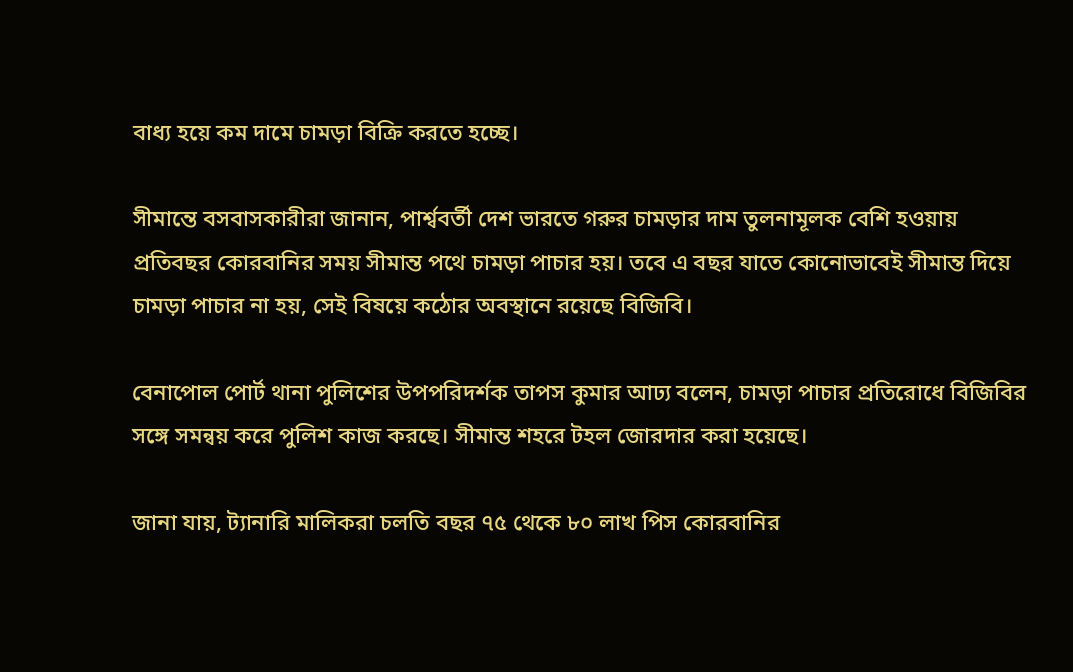বাধ্য হয়ে কম দামে চামড়া বিক্রি করতে হচ্ছে।

সীমান্তে বসবাসকারীরা জানান, পার্শ্ববর্তী দেশ ভারতে গরুর চামড়ার দাম তুলনামূলক বেশি হওয়ায় প্রতিবছর কোরবানির সময় সীমান্ত পথে চামড়া পাচার হয়। তবে এ বছর যাতে কোনোভাবেই সীমান্ত দিয়ে চামড়া পাচার না হয়, সেই বিষয়ে কঠোর অবস্থানে রয়েছে বিজিবি।

বেনাপোল পোর্ট থানা পুলিশের উপপরিদর্শক তাপস কুমার আঢ্য বলেন, চামড়া পাচার প্রতিরোধে বিজিবির সঙ্গে সমন্বয় করে পুলিশ কাজ করছে। সীমান্ত শহরে টহল জোরদার করা হয়েছে।

জানা যায়, ট্যানারি মালিকরা চলতি বছর ৭৫ থেকে ৮০ লাখ পিস কোরবানির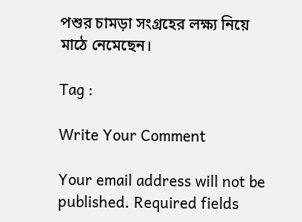পশুর চামড়া সংগ্রহের লক্ষ্য নিয়ে মাঠে নেমেছেন।

Tag :

Write Your Comment

Your email address will not be published. Required fields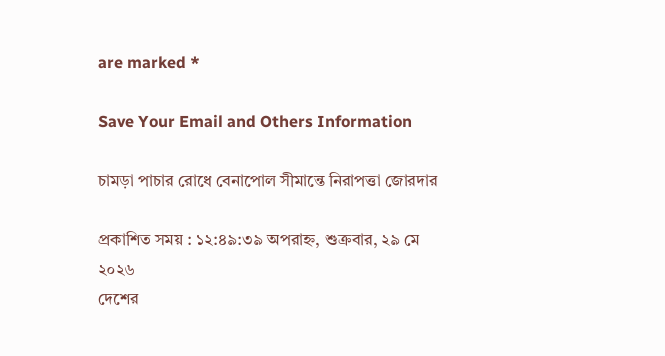are marked *

Save Your Email and Others Information

চামড়া পাচার রোধে বেনাপোল সীমান্তে নিরাপত্তা জোরদার

প্রকাশিত সময় : ১২:৪৯:৩৯ অপরাহ্ন, শুক্রবার, ২৯ মে ২০২৬
দেশের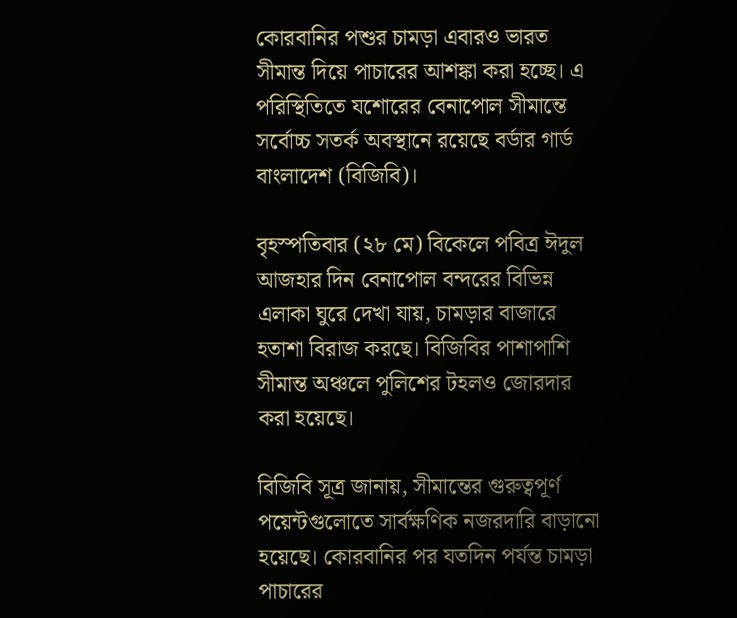কোরবানির পশুর চামড়া এবারও ভারত সীমান্ত দিয়ে পাচারের আশঙ্কা করা হচ্ছে। এ পরিস্থিতিতে যশোরের বেনাপোল সীমান্তে সর্বোচ্চ সতর্ক অবস্থানে রয়েছে বর্ডার গার্ড বাংলাদেশ (বিজিবি)।

বৃহস্পতিবার (২৮ মে) বিকেলে পবিত্র ঈদুল আজহার দিন বেনাপোল বন্দরের বিভিন্ন এলাকা ঘুরে দেখা যায়, চামড়ার বাজারে হতাশা বিরাজ করছে। বিজিবির পাশাপাশি সীমান্ত অঞ্চলে পুলিশের টহলও জোরদার করা হয়েছে।

বিজিবি সূত্র জানায়, সীমান্তের গুরুত্বপূর্ণ পয়েন্টগুলোতে সার্বক্ষণিক নজরদারি বাড়ানো হয়েছে। কোরবানির পর যতদিন পর্যন্ত চামড়া পাচারের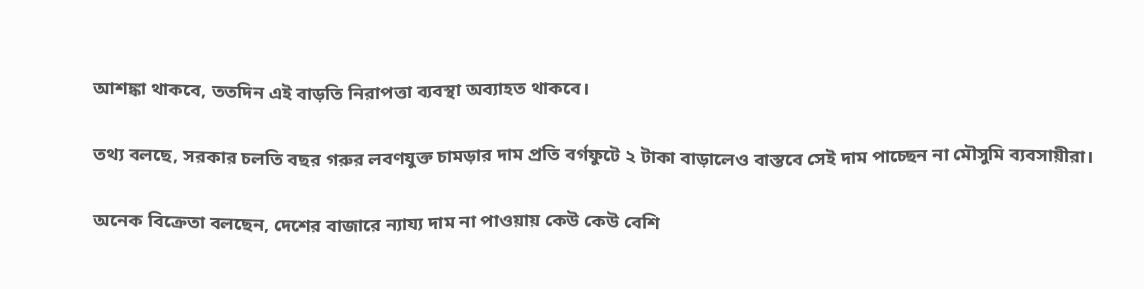আশঙ্কা থাকবে, ততদিন এই বাড়তি নিরাপত্তা ব্যবস্থা অব্যাহত থাকবে।

তথ্য বলছে, সরকার চলতি বছর গরুর লবণযুক্ত চামড়ার দাম প্রতি বর্গফুটে ২ টাকা বাড়ালেও বাস্তবে সেই দাম পাচ্ছেন না মৌসুমি ব্যবসায়ীরা।

অনেক বিক্রেতা বলছেন, দেশের বাজারে ন্যায্য দাম না পাওয়ায় কেউ কেউ বেশি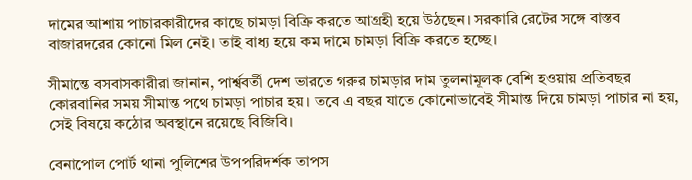দামের আশায় পাচারকারীদের কাছে চামড়া বিক্রি করতে আগ্রহী হয়ে উঠছেন। সরকারি রেটের সঙ্গে বাস্তব বাজারদরের কোনো মিল নেই। তাই বাধ্য হয়ে কম দামে চামড়া বিক্রি করতে হচ্ছে।

সীমান্তে বসবাসকারীরা জানান, পার্শ্ববর্তী দেশ ভারতে গরুর চামড়ার দাম তুলনামূলক বেশি হওয়ায় প্রতিবছর কোরবানির সময় সীমান্ত পথে চামড়া পাচার হয়। তবে এ বছর যাতে কোনোভাবেই সীমান্ত দিয়ে চামড়া পাচার না হয়, সেই বিষয়ে কঠোর অবস্থানে রয়েছে বিজিবি।

বেনাপোল পোর্ট থানা পুলিশের উপপরিদর্শক তাপস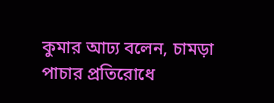কুমার আঢ্য বলেন, চামড়া পাচার প্রতিরোধে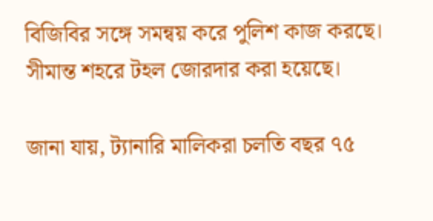বিজিবির সঙ্গে সমন্বয় করে পুলিশ কাজ করছে। সীমান্ত শহরে টহল জোরদার করা হয়েছে।

জানা যায়, ট্যানারি মালিকরা চলতি বছর ৭৫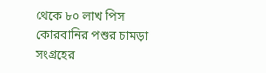থেকে ৮০ লাখ পিস কোরবানির পশুর চামড়া সংগ্রহের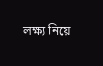লক্ষ্য নিয়ে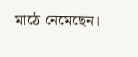মাঠে নেমেছেন।